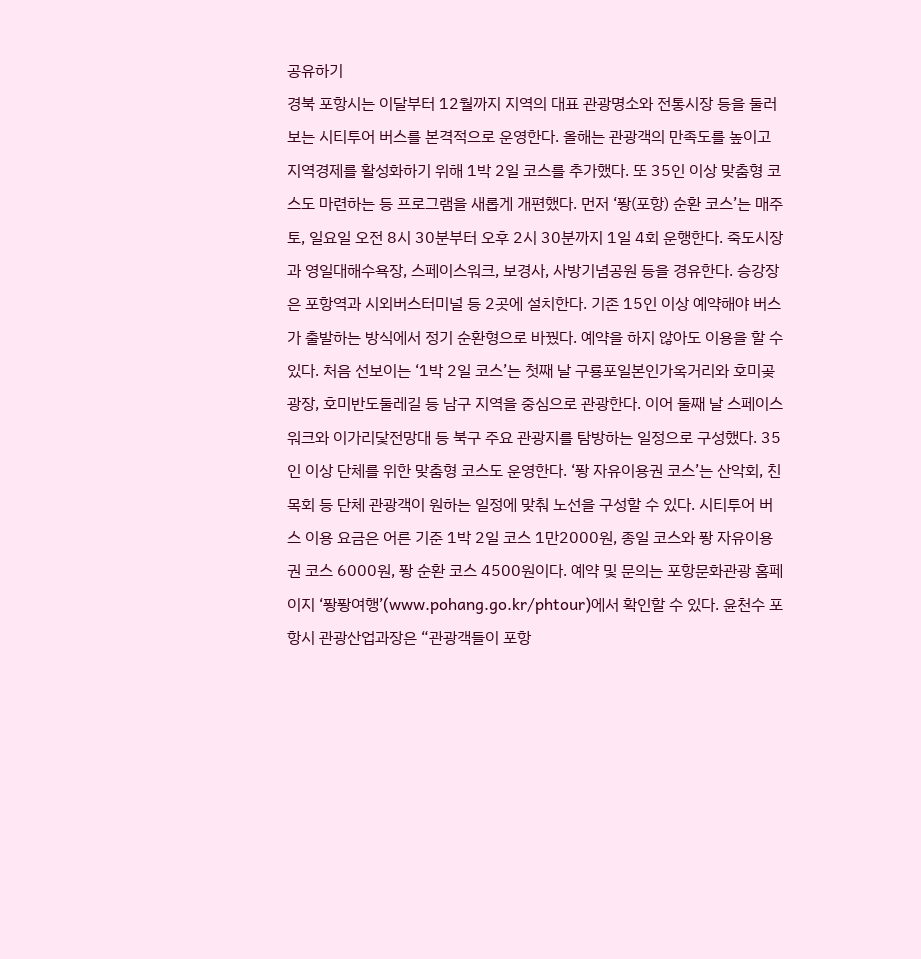공유하기
경북 포항시는 이달부터 12월까지 지역의 대표 관광명소와 전통시장 등을 둘러보는 시티투어 버스를 본격적으로 운영한다. 올해는 관광객의 만족도를 높이고 지역경제를 활성화하기 위해 1박 2일 코스를 추가했다. 또 35인 이상 맞춤형 코스도 마련하는 등 프로그램을 새롭게 개편했다. 먼저 ‘퐝(포항) 순환 코스’는 매주 토, 일요일 오전 8시 30분부터 오후 2시 30분까지 1일 4회 운행한다. 죽도시장과 영일대해수욕장, 스페이스워크, 보경사, 사방기념공원 등을 경유한다. 승강장은 포항역과 시외버스터미널 등 2곳에 설치한다. 기존 15인 이상 예약해야 버스가 출발하는 방식에서 정기 순환형으로 바꿨다. 예약을 하지 않아도 이용을 할 수 있다. 처음 선보이는 ‘1박 2일 코스’는 첫째 날 구룡포일본인가옥거리와 호미곶광장, 호미반도둘레길 등 남구 지역을 중심으로 관광한다. 이어 둘째 날 스페이스워크와 이가리닻전망대 등 북구 주요 관광지를 탐방하는 일정으로 구성했다. 35인 이상 단체를 위한 맞춤형 코스도 운영한다. ‘퐝 자유이용권 코스’는 산악회, 친목회 등 단체 관광객이 원하는 일정에 맞춰 노선을 구성할 수 있다. 시티투어 버스 이용 요금은 어른 기준 1박 2일 코스 1만2000원, 종일 코스와 퐝 자유이용권 코스 6000원, 퐝 순환 코스 4500원이다. 예약 및 문의는 포항문화관광 홈페이지 ‘퐝퐝여행’(www.pohang.go.kr/phtour)에서 확인할 수 있다. 윤천수 포항시 관광산업과장은 “관광객들이 포항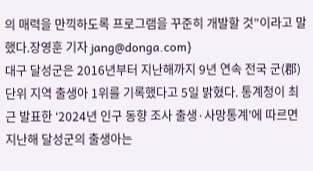의 매력을 만끽하도록 프로그램을 꾸준히 개발할 것”이라고 말했다.장영훈 기자 jang@donga.com}
대구 달성군은 2016년부터 지난해까지 9년 연속 전국 군(郡) 단위 지역 출생아 1위를 기록했다고 5일 밝혔다. 통계청이 최근 발표한 ‘2024년 인구 동향 조사 출생·사망통계’에 따르면 지난해 달성군의 출생아는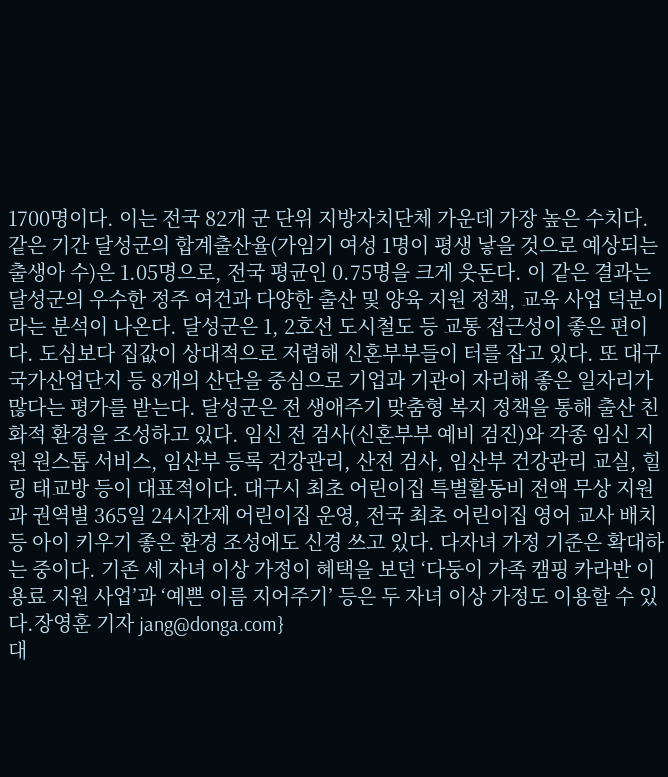1700명이다. 이는 전국 82개 군 단위 지방자치단체 가운데 가장 높은 수치다. 같은 기간 달성군의 합계출산율(가임기 여성 1명이 평생 낳을 것으로 예상되는 출생아 수)은 1.05명으로, 전국 평균인 0.75명을 크게 웃돈다. 이 같은 결과는 달성군의 우수한 정주 여건과 다양한 출산 및 양육 지원 정책, 교육 사업 덕분이라는 분석이 나온다. 달성군은 1, 2호선 도시철도 등 교통 접근성이 좋은 편이다. 도심보다 집값이 상대적으로 저렴해 신혼부부들이 터를 잡고 있다. 또 대구국가산업단지 등 8개의 산단을 중심으로 기업과 기관이 자리해 좋은 일자리가 많다는 평가를 받는다. 달성군은 전 생애주기 맞춤형 복지 정책을 통해 출산 친화적 환경을 조성하고 있다. 임신 전 검사(신혼부부 예비 검진)와 각종 임신 지원 원스톱 서비스, 임산부 등록 건강관리, 산전 검사, 임산부 건강관리 교실, 힐링 태교방 등이 대표적이다. 대구시 최초 어린이집 특별활동비 전액 무상 지원과 권역별 365일 24시간제 어린이집 운영, 전국 최초 어린이집 영어 교사 배치 등 아이 키우기 좋은 환경 조성에도 신경 쓰고 있다. 다자녀 가정 기준은 확대하는 중이다. 기존 세 자녀 이상 가정이 혜택을 보던 ‘다둥이 가족 캠핑 카라반 이용료 지원 사업’과 ‘예쁜 이름 지어주기’ 등은 두 자녀 이상 가정도 이용할 수 있다.장영훈 기자 jang@donga.com}
대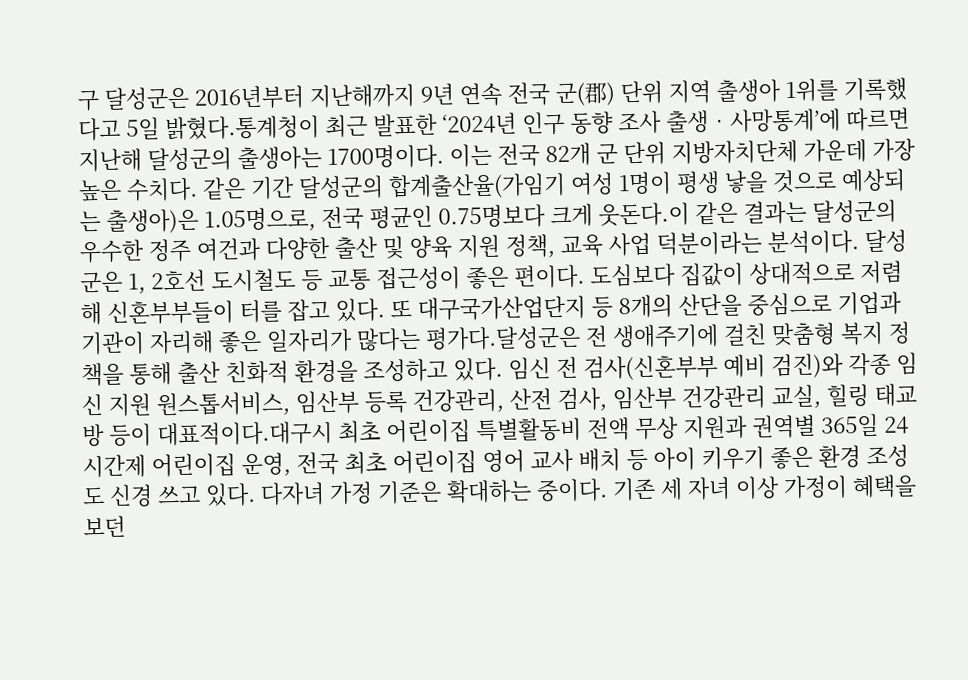구 달성군은 2016년부터 지난해까지 9년 연속 전국 군(郡) 단위 지역 출생아 1위를 기록했다고 5일 밝혔다.통계청이 최근 발표한 ‘2024년 인구 동향 조사 출생‧사망통계’에 따르면 지난해 달성군의 출생아는 1700명이다. 이는 전국 82개 군 단위 지방자치단체 가운데 가장 높은 수치다. 같은 기간 달성군의 합계출산율(가임기 여성 1명이 평생 낳을 것으로 예상되는 출생아)은 1.05명으로, 전국 평균인 0.75명보다 크게 웃돈다.이 같은 결과는 달성군의 우수한 정주 여건과 다양한 출산 및 양육 지원 정책, 교육 사업 덕분이라는 분석이다. 달성군은 1, 2호선 도시철도 등 교통 접근성이 좋은 편이다. 도심보다 집값이 상대적으로 저렴해 신혼부부들이 터를 잡고 있다. 또 대구국가산업단지 등 8개의 산단을 중심으로 기업과 기관이 자리해 좋은 일자리가 많다는 평가다.달성군은 전 생애주기에 걸친 맞춤형 복지 정책을 통해 출산 친화적 환경을 조성하고 있다. 임신 전 검사(신혼부부 예비 검진)와 각종 임신 지원 원스톱서비스, 임산부 등록 건강관리, 산전 검사, 임산부 건강관리 교실, 힐링 태교방 등이 대표적이다.대구시 최초 어린이집 특별활동비 전액 무상 지원과 권역별 365일 24시간제 어린이집 운영, 전국 최초 어린이집 영어 교사 배치 등 아이 키우기 좋은 환경 조성도 신경 쓰고 있다. 다자녀 가정 기준은 확대하는 중이다. 기존 세 자녀 이상 가정이 혜택을 보던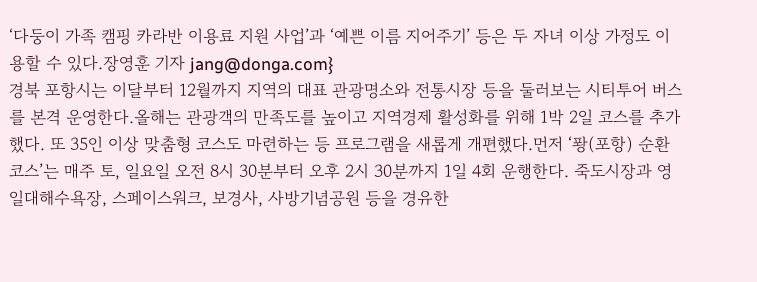‘다둥이 가족 캠핑 카라반 이용료 지원 사업’과 ‘예쁜 이름 지어주기’ 등은 두 자녀 이상 가정도 이용할 수 있다.장영훈 기자 jang@donga.com}
경북 포항시는 이달부터 12월까지 지역의 대표 관광명소와 전통시장 등을 둘러보는 시티투어 버스를 본격 운영한다.올해는 관광객의 만족도를 높이고 지역경제 활성화를 위해 1박 2일 코스를 추가했다. 또 35인 이상 맞춤형 코스도 마련하는 등 프로그램을 새롭게 개편했다.먼저 ‘퐝(포항) 순환 코스’는 매주 토, 일요일 오전 8시 30분부터 오후 2시 30분까지 1일 4회 운행한다. 죽도시장과 영일대해수욕장, 스페이스워크, 보경사, 사방기념공원 등을 경유한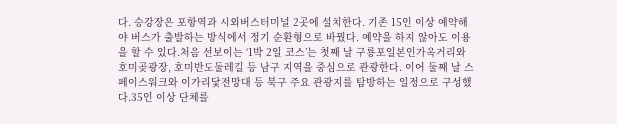다. 승강장은 포항역과 시외버스터미널 2곳에 설치한다. 기존 15인 이상 예약해야 버스가 출발하는 방식에서 정기 순환형으로 바꿨다. 예약을 하지 않아도 이용을 할 수 있다.처음 선보이는 ‘1박 2일 코스’는 첫째 날 구룡포일본인가옥거리와 호미곶광장, 호미반도둘레길 등 남구 지역을 중심으로 관광한다. 이어 둘째 날 스페이스워크와 이가리닻전망대 등 북구 주요 관광지를 탐방하는 일정으로 구성했다.35인 이상 단체를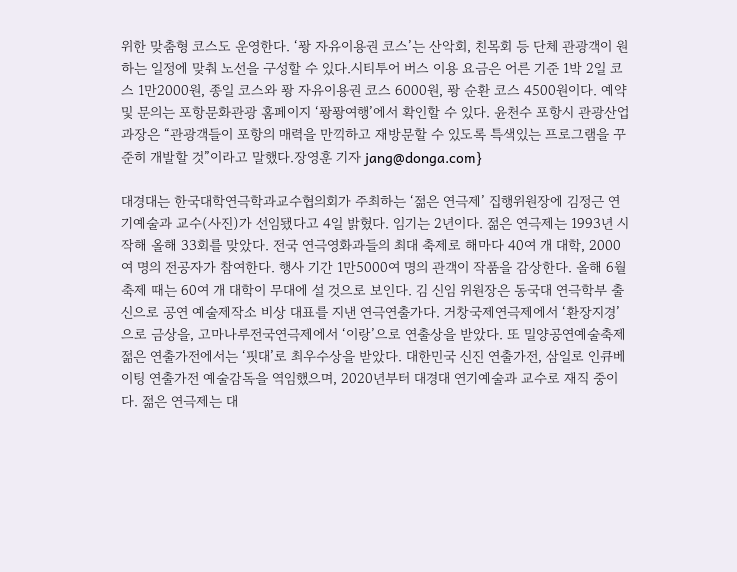위한 맞춤형 코스도 운영한다. ‘퐝 자유이용권 코스’는 산악회, 친목회 등 단체 관광객이 원하는 일정에 맞춰 노선을 구성할 수 있다.시티투어 버스 이용 요금은 어른 기준 1박 2일 코스 1만2000원, 종일 코스와 퐝 자유이용권 코스 6000원, 퐝 순환 코스 4500원이다. 예약 및 문의는 포항문화관광 홈페이지 ‘퐝퐝여행’에서 확인할 수 있다. 윤천수 포항시 관광산업과장은 “관광객들이 포항의 매력을 만끽하고 재방문할 수 있도록 특색있는 프로그램을 꾸준히 개발할 것”이라고 말했다.장영훈 기자 jang@donga.com}

대경대는 한국대학연극학과교수협의회가 주최하는 ‘젊은 연극제’ 집행위원장에 김정근 연기예술과 교수(사진)가 선임됐다고 4일 밝혔다. 임기는 2년이다. 젊은 연극제는 1993년 시작해 올해 33회를 맞았다. 전국 연극영화과들의 최대 축제로 해마다 40여 개 대학, 2000여 명의 전공자가 참여한다. 행사 기간 1만5000여 명의 관객이 작품을 감상한다. 올해 6월 축제 때는 60여 개 대학이 무대에 설 것으로 보인다. 김 신임 위원장은 동국대 연극학부 출신으로 공연 예술제작소 비상 대표를 지낸 연극연출가다. 거창국제연극제에서 ‘환장지경’으로 금상을, 고마나루전국연극제에서 ‘이랑’으로 연출상을 받았다. 또 밀양공연예술축제 젊은 연출가전에서는 ‘핏대’로 최우수상을 받았다. 대한민국 신진 연출가전, 삼일로 인큐베이팅 연출가전 예술감독을 역임했으며, 2020년부터 대경대 연기예술과 교수로 재직 중이다. 젊은 연극제는 대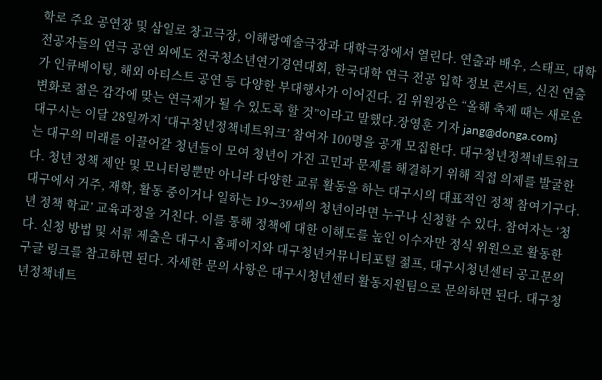학로 주요 공연장 및 삼일로 창고극장, 이해랑예술극장과 대학극장에서 열린다. 연출과 배우, 스태프, 대학 전공자들의 연극 공연 외에도 전국청소년연기경연대회, 한국대학 연극 전공 입학 정보 콘서트, 신진 연출가 인큐베이팅, 해외 아티스트 공연 등 다양한 부대행사가 이어진다. 김 위원장은 “올해 축제 때는 새로운 변화로 젊은 감각에 맞는 연극제가 될 수 있도록 할 것”이라고 말했다.장영훈 기자 jang@donga.com}
대구시는 이달 28일까지 ‘대구청년정책네트워크’ 참여자 100명을 공개 모집한다. 대구청년정책네트워크는 대구의 미래를 이끌어갈 청년들이 모여 청년이 가진 고민과 문제를 해결하기 위해 직접 의제를 발굴한다. 청년 정책 제안 및 모니터링뿐만 아니라 다양한 교류 활동을 하는 대구시의 대표적인 정책 참여기구다. 대구에서 거주, 재학, 활동 중이거나 일하는 19∼39세의 청년이라면 누구나 신청할 수 있다. 참여자는 ‘청년 정책 학교’ 교육과정을 거친다. 이를 통해 정책에 대한 이해도를 높인 이수자만 정식 위원으로 활동한다. 신청 방법 및 서류 제출은 대구시 홈페이지와 대구청년커뮤니티포털 젊프, 대구시청년센터 공고문의 구글 링크를 참고하면 된다. 자세한 문의 사항은 대구시청년센터 활동지원팀으로 문의하면 된다. 대구청년정책네트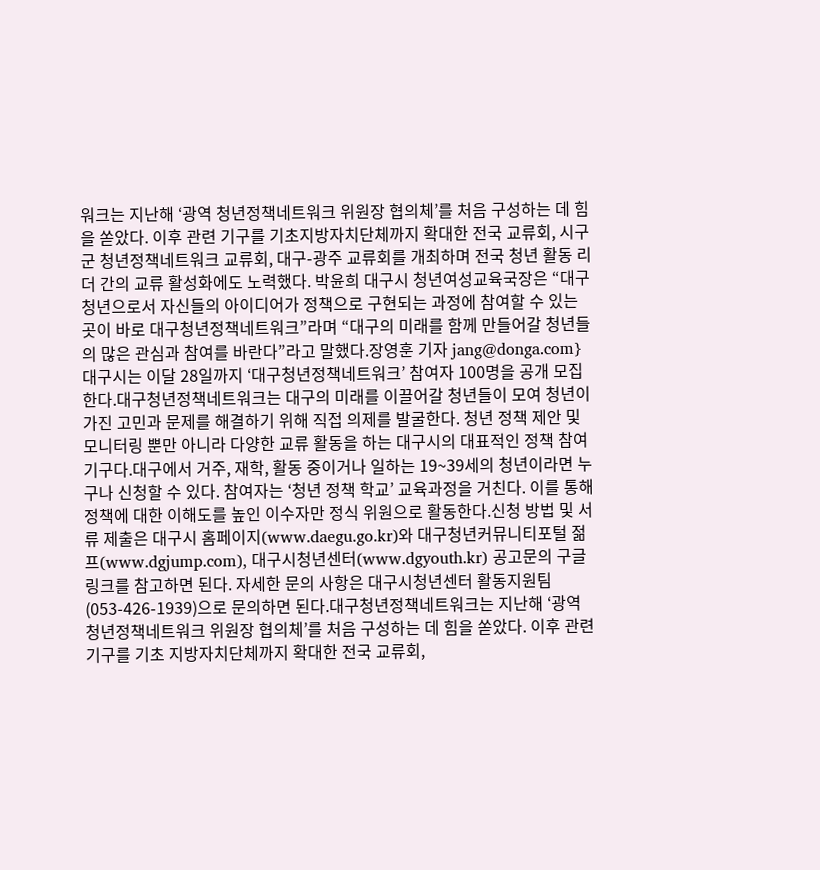워크는 지난해 ‘광역 청년정책네트워크 위원장 협의체’를 처음 구성하는 데 힘을 쏟았다. 이후 관련 기구를 기초지방자치단체까지 확대한 전국 교류회, 시구군 청년정책네트워크 교류회, 대구-광주 교류회를 개최하며 전국 청년 활동 리더 간의 교류 활성화에도 노력했다. 박윤희 대구시 청년여성교육국장은 “대구 청년으로서 자신들의 아이디어가 정책으로 구현되는 과정에 참여할 수 있는 곳이 바로 대구청년정책네트워크”라며 “대구의 미래를 함께 만들어갈 청년들의 많은 관심과 참여를 바란다”라고 말했다.장영훈 기자 jang@donga.com}
대구시는 이달 28일까지 ‘대구청년정책네트워크’ 참여자 100명을 공개 모집한다.대구청년정책네트워크는 대구의 미래를 이끌어갈 청년들이 모여 청년이 가진 고민과 문제를 해결하기 위해 직접 의제를 발굴한다. 청년 정책 제안 및 모니터링 뿐만 아니라 다양한 교류 활동을 하는 대구시의 대표적인 정책 참여기구다.대구에서 거주, 재학, 활동 중이거나 일하는 19~39세의 청년이라면 누구나 신청할 수 있다. 참여자는 ‘청년 정책 학교’ 교육과정을 거친다. 이를 통해 정책에 대한 이해도를 높인 이수자만 정식 위원으로 활동한다.신청 방법 및 서류 제출은 대구시 홈페이지(www.daegu.go.kr)와 대구청년커뮤니티포털 젊프(www.dgjump.com), 대구시청년센터(www.dgyouth.kr) 공고문의 구글 링크를 참고하면 된다. 자세한 문의 사항은 대구시청년센터 활동지원팀(053-426-1939)으로 문의하면 된다.대구청년정책네트워크는 지난해 ‘광역 청년정책네트워크 위원장 협의체’를 처음 구성하는 데 힘을 쏟았다. 이후 관련 기구를 기초 지방자치단체까지 확대한 전국 교류회,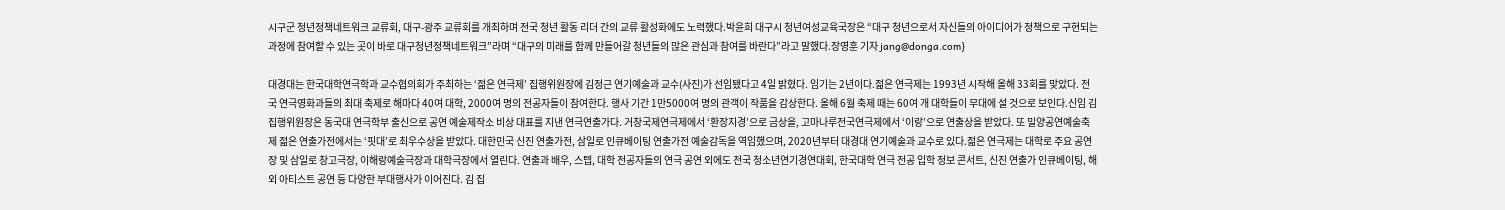시구군 청년정책네트워크 교류회, 대구-광주 교류회를 개최하며 전국 청년 활동 리더 간의 교류 활성화에도 노력했다.박윤희 대구시 청년여성교육국장은 “대구 청년으로서 자신들의 아이디어가 정책으로 구현되는 과정에 참여할 수 있는 곳이 바로 대구청년정책네트워크”라며 “대구의 미래를 함께 만들어갈 청년들의 많은 관심과 참여를 바란다”라고 말했다.장영훈 기자 jang@donga.com}

대경대는 한국대학연극학과 교수협의회가 주최하는 ‘젊은 연극제’ 집행위원장에 김정근 연기예술과 교수(사진)가 선임됐다고 4일 밝혔다. 임기는 2년이다.젊은 연극제는 1993년 시작해 올해 33회를 맞았다. 전국 연극영화과들의 최대 축제로 해마다 40여 대학, 2000여 명의 전공자들이 참여한다. 행사 기간 1만5000여 명의 관객이 작품을 감상한다. 올해 6월 축제 때는 60여 개 대학들이 무대에 설 것으로 보인다.신임 김 집행위원장은 동국대 연극학부 출신으로 공연 예술제작소 비상 대표를 지낸 연극연출가다. 거창국제연극제에서 ‘환장지경’으로 금상을, 고마나루전국연극제에서 ‘이랑’으로 연출상을 받았다. 또 밀양공연예술축제 젊은 연출가전에서는 ‘핏대’로 최우수상을 받았다. 대한민국 신진 연출가전, 삼일로 인큐베이팅 연출가전 예술감독을 역임했으며, 2020년부터 대경대 연기예술과 교수로 있다.젊은 연극제는 대학로 주요 공연장 및 삼일로 창고극장, 이해랑예술극장과 대학극장에서 열린다. 연출과 배우, 스텝, 대학 전공자들의 연극 공연 외에도 전국 청소년연기경연대회, 한국대학 연극 전공 입학 정보 콘서트, 신진 연출가 인큐베이팅, 해외 아티스트 공연 등 다양한 부대행사가 이어진다. 김 집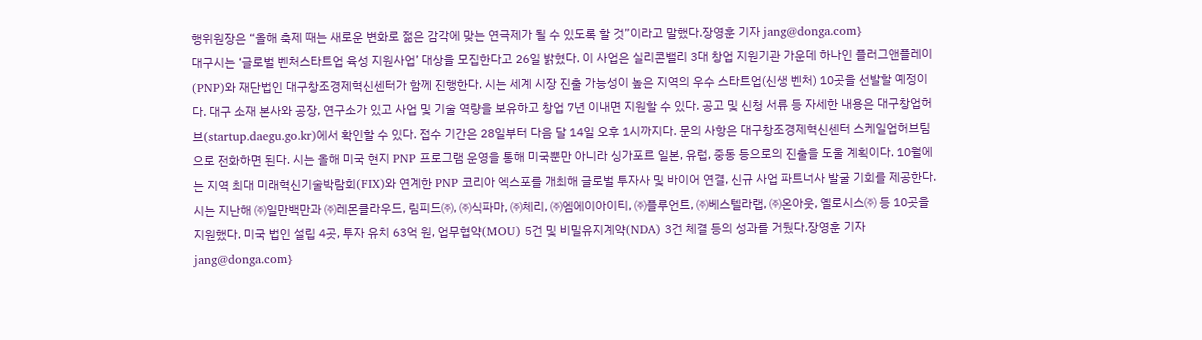행위원장은 “올해 축제 때는 새로운 변화로 젊은 감각에 맞는 연극제가 될 수 있도록 할 것”이라고 말했다.장영훈 기자 jang@donga.com}
대구시는 ‘글로벌 벤처스타트업 육성 지원사업’ 대상을 모집한다고 26일 밝혔다. 이 사업은 실리콘밸리 3대 창업 지원기관 가운데 하나인 플러그앤플레이(PNP)와 재단법인 대구창조경제혁신센터가 함께 진행한다. 시는 세계 시장 진출 가능성이 높은 지역의 우수 스타트업(신생 벤처) 10곳을 선발할 예정이다. 대구 소재 본사와 공장, 연구소가 있고 사업 및 기술 역량을 보유하고 창업 7년 이내면 지원할 수 있다. 공고 및 신청 서류 등 자세한 내용은 대구창업허브(startup.daegu.go.kr)에서 확인할 수 있다. 접수 기간은 28일부터 다음 달 14일 오후 1시까지다. 문의 사항은 대구창조경제혁신센터 스케일업허브팀으로 전화하면 된다. 시는 올해 미국 현지 PNP 프로그램 운영을 통해 미국뿐만 아니라 싱가포르 일본, 유럽, 중동 등으로의 진출을 도울 계획이다. 10월에는 지역 최대 미래혁신기술박람회(FIX)와 연계한 PNP 코리아 엑스포를 개최해 글로벌 투자사 및 바이어 연결, 신규 사업 파트너사 발굴 기회를 제공한다. 시는 지난해 ㈜일만백만과 ㈜레몬클라우드, 림피드㈜, ㈜식파마, ㈜체리, ㈜엠에이아이티, ㈜플루언트, ㈜베스텔라랩, ㈜온아웃, 옐로시스㈜ 등 10곳을 지원했다. 미국 법인 설립 4곳, 투자 유치 63억 원, 업무협약(MOU) 5건 및 비밀유지계약(NDA) 3건 체결 등의 성과를 거뒀다.장영훈 기자 jang@donga.com}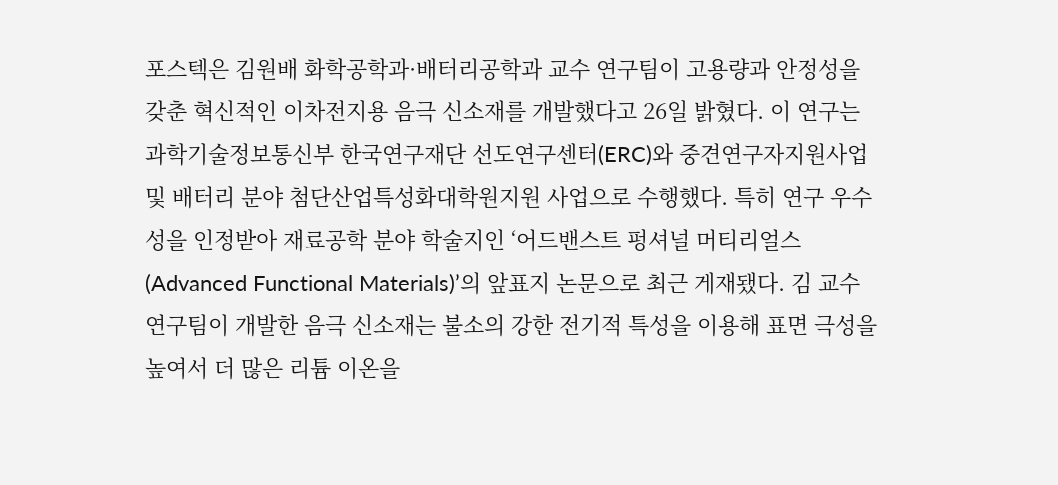포스텍은 김원배 화학공학과·배터리공학과 교수 연구팀이 고용량과 안정성을 갖춘 혁신적인 이차전지용 음극 신소재를 개발했다고 26일 밝혔다. 이 연구는 과학기술정보통신부 한국연구재단 선도연구센터(ERC)와 중견연구자지원사업 및 배터리 분야 첨단산업특성화대학원지원 사업으로 수행했다. 특히 연구 우수성을 인정받아 재료공학 분야 학술지인 ‘어드밴스트 펑셔널 머티리얼스(Advanced Functional Materials)’의 앞표지 논문으로 최근 게재됐다. 김 교수 연구팀이 개발한 음극 신소재는 불소의 강한 전기적 특성을 이용해 표면 극성을 높여서 더 많은 리튬 이온을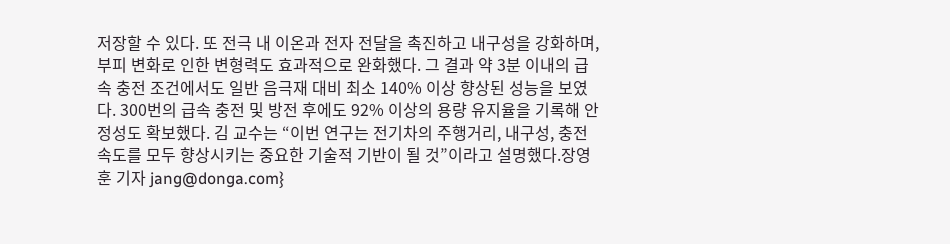저장할 수 있다. 또 전극 내 이온과 전자 전달을 촉진하고 내구성을 강화하며, 부피 변화로 인한 변형력도 효과적으로 완화했다. 그 결과 약 3분 이내의 급속 충전 조건에서도 일반 음극재 대비 최소 140% 이상 향상된 성능을 보였다. 300번의 급속 충전 및 방전 후에도 92% 이상의 용량 유지율을 기록해 안정성도 확보했다. 김 교수는 “이번 연구는 전기차의 주행거리, 내구성, 충전 속도를 모두 향상시키는 중요한 기술적 기반이 될 것”이라고 설명했다.장영훈 기자 jang@donga.com}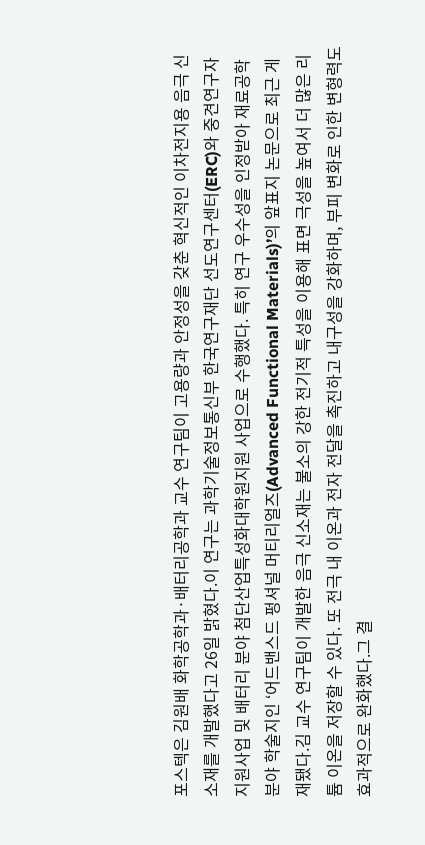포스텍은 김원배 화학공학과·배터리공학과 교수 연구팀이 고용량과 안정성을 갖춘 혁신적인 이차전지용 음극 신소재를 개발했다고 26일 밝혔다.이 연구는 과학기술정보통신부 한국연구재단 선도연구센터(ERC)와 중견연구자지원사업 및 배터리 분야 첨단산업특성화대학원지원 사업으로 수행했다. 특히 연구 우수성을 인정받아 재료공학 분야 학술지인 ‘어드밴스드 펑셔널 머티리얼즈(Advanced Functional Materials)’의 앞표지 논문으로 최근 게재됐다.김 교수 연구팀이 개발한 음극 신소재는 불소의 강한 전기적 특성을 이용해 표면 극성을 높여서 더 많은 리튬 이온을 저장할 수 있다. 또 전극 내 이온과 전자 전달을 촉진하고 내구성을 강화하며, 부피 변화로 인한 변형력도 효과적으로 완화했다.그 결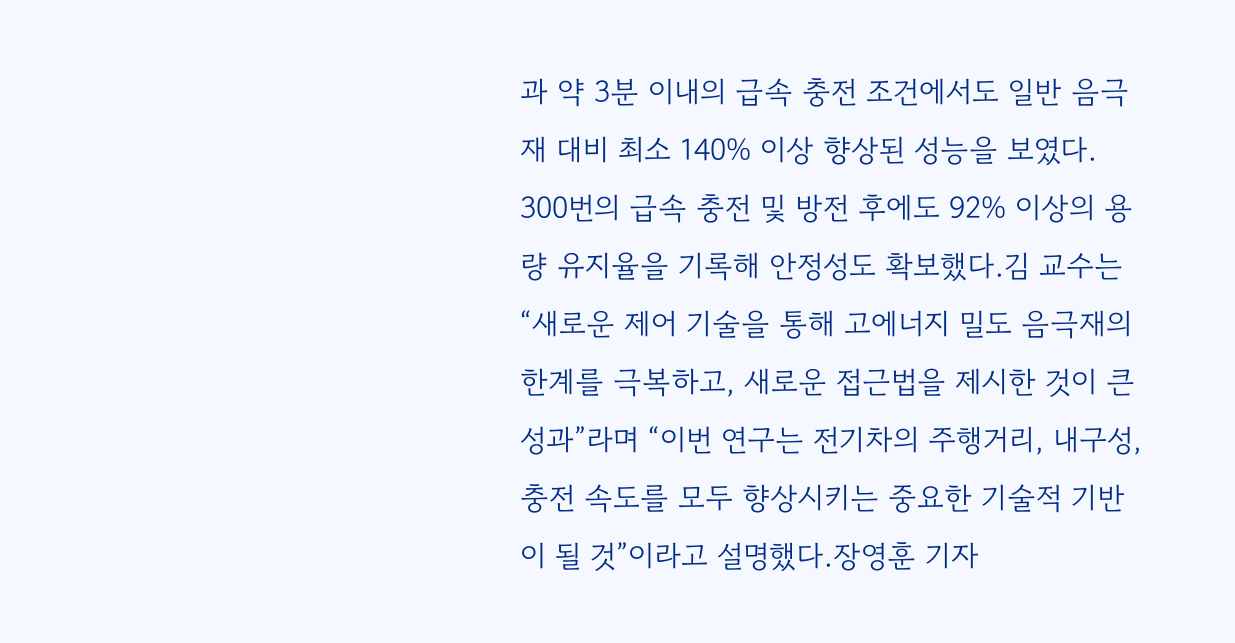과 약 3분 이내의 급속 충전 조건에서도 일반 음극재 대비 최소 140% 이상 향상된 성능을 보였다. 300번의 급속 충전 및 방전 후에도 92% 이상의 용량 유지율을 기록해 안정성도 확보했다.김 교수는 “새로운 제어 기술을 통해 고에너지 밀도 음극재의 한계를 극복하고, 새로운 접근법을 제시한 것이 큰 성과”라며 “이번 연구는 전기차의 주행거리, 내구성, 충전 속도를 모두 향상시키는 중요한 기술적 기반이 될 것”이라고 설명했다.장영훈 기자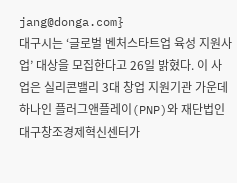jang@donga.com}
대구시는 ‘글로벌 벤처스타트업 육성 지원사업’ 대상을 모집한다고 26일 밝혔다. 이 사업은 실리콘밸리 3대 창업 지원기관 가운데 하나인 플러그앤플레이(PNP)와 재단법인 대구창조경제혁신센터가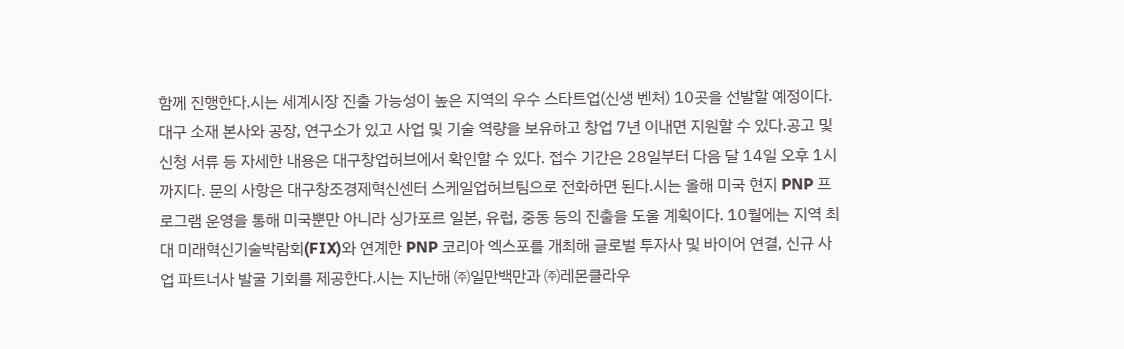함께 진행한다.시는 세계시장 진출 가능성이 높은 지역의 우수 스타트업(신생 벤처) 10곳을 선발할 예정이다. 대구 소재 본사와 공장, 연구소가 있고 사업 및 기술 역량을 보유하고 창업 7년 이내면 지원할 수 있다.공고 및 신청 서류 등 자세한 내용은 대구창업허브에서 확인할 수 있다. 접수 기간은 28일부터 다음 달 14일 오후 1시까지다. 문의 사항은 대구창조경제혁신센터 스케일업허브팀으로 전화하면 된다.시는 올해 미국 현지 PNP 프로그램 운영을 통해 미국뿐만 아니라 싱가포르 일본, 유럽, 중동 등의 진출을 도울 계획이다. 10월에는 지역 최대 미래혁신기술박람회(FIX)와 연계한 PNP 코리아 엑스포를 개최해 글로벌 투자사 및 바이어 연결, 신규 사업 파트너사 발굴 기회를 제공한다.시는 지난해 ㈜일만백만과 ㈜레몬클라우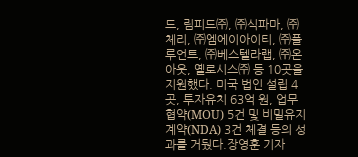드, 림피드㈜, ㈜식파마, ㈜체리, ㈜엠에이아이티, ㈜플루언트, ㈜베스텔라랩, ㈜온아웃, 옐로시스㈜ 등 10곳을 지원했다. 미국 법인 설립 4곳, 투자유치 63억 원, 업무협약(MOU) 5건 및 비밀유지계약(NDA) 3건 체결 등의 성과를 거뒀다.장영훈 기자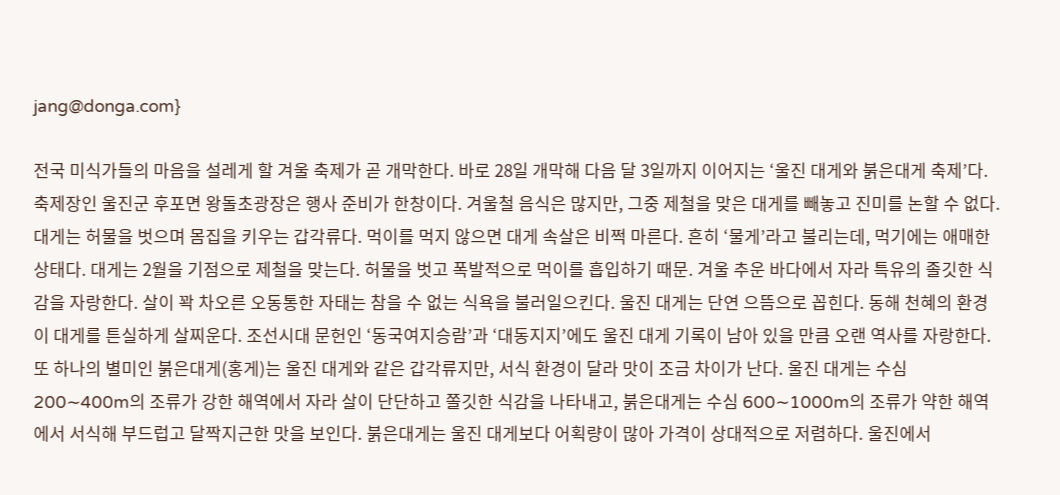jang@donga.com}

전국 미식가들의 마음을 설레게 할 겨울 축제가 곧 개막한다. 바로 28일 개막해 다음 달 3일까지 이어지는 ‘울진 대게와 붉은대게 축제’다. 축제장인 울진군 후포면 왕돌초광장은 행사 준비가 한창이다. 겨울철 음식은 많지만, 그중 제철을 맞은 대게를 빼놓고 진미를 논할 수 없다. 대게는 허물을 벗으며 몸집을 키우는 갑각류다. 먹이를 먹지 않으면 대게 속살은 비쩍 마른다. 흔히 ‘물게’라고 불리는데, 먹기에는 애매한 상태다. 대게는 2월을 기점으로 제철을 맞는다. 허물을 벗고 폭발적으로 먹이를 흡입하기 때문. 겨울 추운 바다에서 자라 특유의 졸깃한 식감을 자랑한다. 살이 꽉 차오른 오동통한 자태는 참을 수 없는 식욕을 불러일으킨다. 울진 대게는 단연 으뜸으로 꼽힌다. 동해 천혜의 환경이 대게를 튼실하게 살찌운다. 조선시대 문헌인 ‘동국여지승람’과 ‘대동지지’에도 울진 대게 기록이 남아 있을 만큼 오랜 역사를 자랑한다. 또 하나의 별미인 붉은대게(홍게)는 울진 대게와 같은 갑각류지만, 서식 환경이 달라 맛이 조금 차이가 난다. 울진 대게는 수심 200∼400m의 조류가 강한 해역에서 자라 살이 단단하고 쫄깃한 식감을 나타내고, 붉은대게는 수심 600∼1000m의 조류가 약한 해역에서 서식해 부드럽고 달짝지근한 맛을 보인다. 붉은대게는 울진 대게보다 어획량이 많아 가격이 상대적으로 저렴하다. 울진에서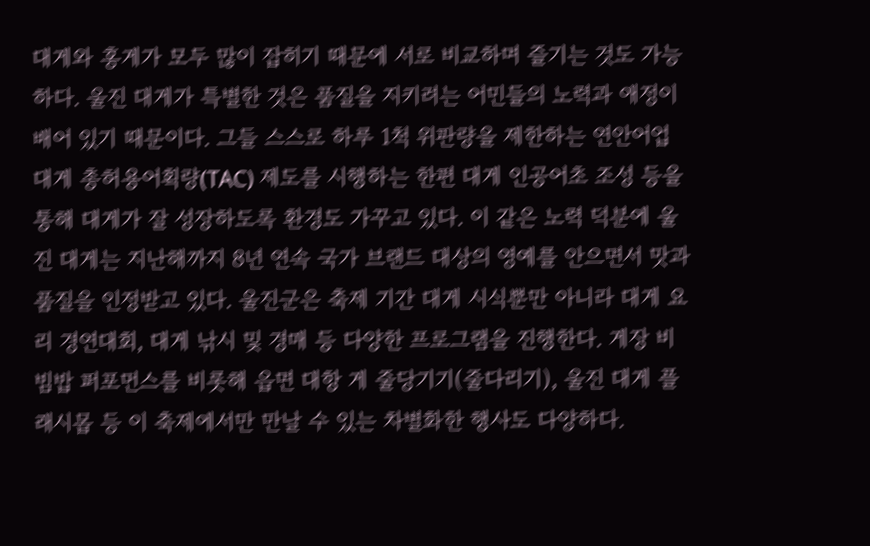대게와 홍게가 모두 많이 잡히기 때문에 서로 비교하며 즐기는 것도 가능하다. 울진 대게가 특별한 것은 품질을 지키려는 어민들의 노력과 애정이 배어 있기 때문이다. 그들 스스로 하루 1척 위판량을 제한하는 연안어업 대게 총허용어획량(TAC) 제도를 시행하는 한편 대게 인공어초 조성 등을 통해 대게가 잘 성장하도록 환경도 가꾸고 있다. 이 같은 노력 덕분에 울진 대게는 지난해까지 8년 연속 국가 브랜드 대상의 영예를 안으면서 맛과 품질을 인정받고 있다. 울진군은 축제 기간 대게 시식뿐만 아니라 대게 요리 경연대회, 대게 낚시 및 경매 등 다양한 프로그램을 진행한다. 게장 비빔밥 퍼포먼스를 비롯해 읍면 대항 게 줄당기기(줄다리기), 울진 대게 플래시몹 등 이 축제에서만 만날 수 있는 차별화한 행사도 다양하다.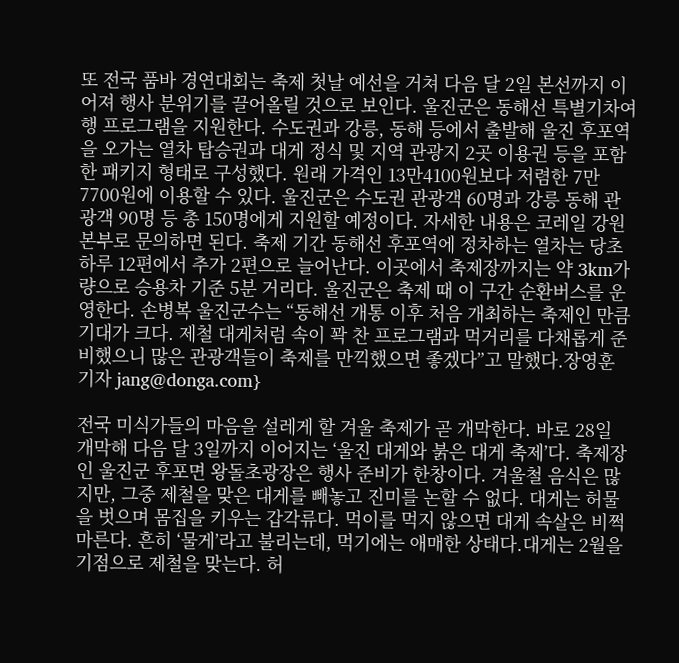또 전국 품바 경연대회는 축제 첫날 예선을 거쳐 다음 달 2일 본선까지 이어져 행사 분위기를 끌어올릴 것으로 보인다. 울진군은 동해선 특별기차여행 프로그램을 지원한다. 수도권과 강릉, 동해 등에서 출발해 울진 후포역을 오가는 열차 탑승권과 대게 정식 및 지역 관광지 2곳 이용권 등을 포함한 패키지 형태로 구성했다. 원래 가격인 13만4100원보다 저렴한 7만7700원에 이용할 수 있다. 울진군은 수도권 관광객 60명과 강릉 동해 관광객 90명 등 총 150명에게 지원할 예정이다. 자세한 내용은 코레일 강원본부로 문의하면 된다. 축제 기간 동해선 후포역에 정차하는 열차는 당초 하루 12편에서 추가 2편으로 늘어난다. 이곳에서 축제장까지는 약 3km가량으로 승용차 기준 5분 거리다. 울진군은 축제 때 이 구간 순환버스를 운영한다. 손병복 울진군수는 “동해선 개통 이후 처음 개최하는 축제인 만큼 기대가 크다. 제철 대게처럼 속이 꽉 찬 프로그램과 먹거리를 다채롭게 준비했으니 많은 관광객들이 축제를 만끽했으면 좋겠다”고 말했다.장영훈 기자 jang@donga.com}

전국 미식가들의 마음을 설레게 할 겨울 축제가 곧 개막한다. 바로 28일 개막해 다음 달 3일까지 이어지는 ‘울진 대게와 붉은 대게 축제’다. 축제장인 울진군 후포면 왕돌초광장은 행사 준비가 한창이다. 겨울철 음식은 많지만, 그중 제철을 맞은 대게를 빼놓고 진미를 논할 수 없다. 대게는 허물을 벗으며 몸집을 키우는 갑각류다. 먹이를 먹지 않으면 대게 속살은 비쩍 마른다. 흔히 ‘물게’라고 불리는데, 먹기에는 애매한 상태다.대게는 2월을 기점으로 제철을 맞는다. 허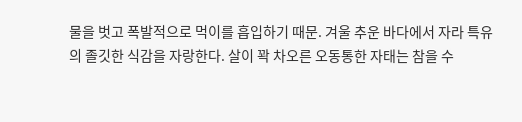물을 벗고 폭발적으로 먹이를 흡입하기 때문. 겨울 추운 바다에서 자라 특유의 졸깃한 식감을 자랑한다. 살이 꽉 차오른 오동통한 자태는 참을 수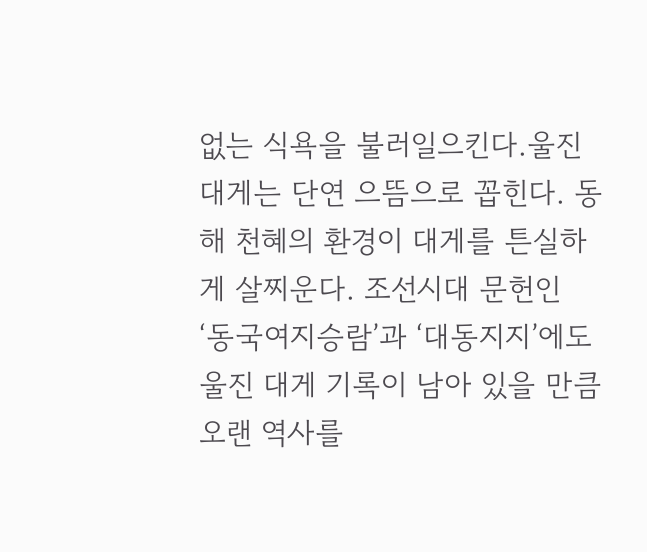없는 식욕을 불러일으킨다.울진 대게는 단연 으뜸으로 꼽힌다. 동해 천혜의 환경이 대게를 튼실하게 살찌운다. 조선시대 문헌인 ‘동국여지승람’과 ‘대동지지’에도 울진 대게 기록이 남아 있을 만큼 오랜 역사를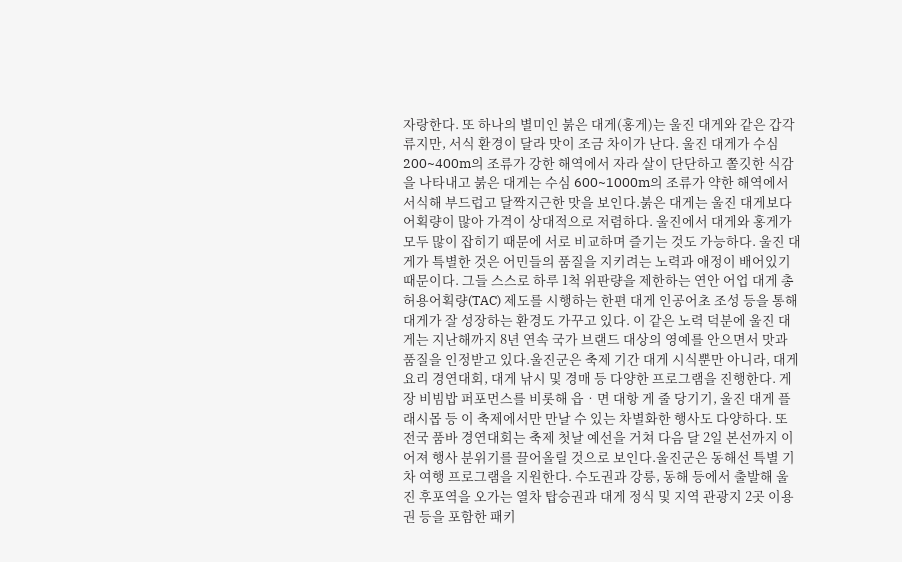자랑한다. 또 하나의 별미인 붉은 대게(홍게)는 울진 대게와 같은 갑각류지만, 서식 환경이 달라 맛이 조금 차이가 난다. 울진 대게가 수심 200~400m의 조류가 강한 해역에서 자라 살이 단단하고 쫄깃한 식감을 나타내고 붉은 대게는 수심 600~1000m의 조류가 약한 해역에서 서식해 부드럽고 달짝지근한 맛을 보인다.붉은 대게는 울진 대게보다 어획량이 많아 가격이 상대적으로 저렴하다. 울진에서 대게와 홍게가 모두 많이 잡히기 때문에 서로 비교하며 즐기는 것도 가능하다. 울진 대게가 특별한 것은 어민들의 품질을 지키려는 노력과 애정이 배어있기 때문이다. 그들 스스로 하루 1척 위판량을 제한하는 연안 어업 대게 총허용어획량(TAC) 제도를 시행하는 한편 대게 인공어초 조성 등을 통해 대게가 잘 성장하는 환경도 가꾸고 있다. 이 같은 노력 덕분에 울진 대게는 지난해까지 8년 연속 국가 브랜드 대상의 영예를 안으면서 맛과 품질을 인정받고 있다.울진군은 축제 기간 대게 시식뿐만 아니라, 대게 요리 경연대회, 대게 낚시 및 경매 등 다양한 프로그램을 진행한다. 게장 비빔밥 퍼포먼스를 비롯해 읍‧면 대항 게 줄 당기기, 울진 대게 플래시몹 등 이 축제에서만 만날 수 있는 차별화한 행사도 다양하다. 또 전국 품바 경연대회는 축제 첫날 예선을 거쳐 다음 달 2일 본선까지 이어져 행사 분위기를 끌어올릴 것으로 보인다.울진군은 동해선 특별 기차 여행 프로그램을 지원한다. 수도권과 강릉, 동해 등에서 출발해 울진 후포역을 오가는 열차 탑승권과 대게 정식 및 지역 관광지 2곳 이용권 등을 포함한 패키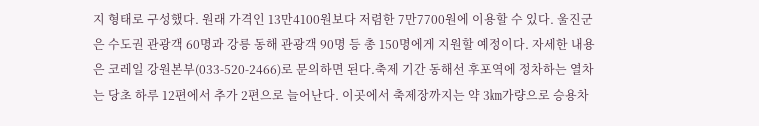지 형태로 구성했다. 원래 가격인 13만4100원보다 저렴한 7만7700원에 이용할 수 있다. 울진군은 수도권 관광객 60명과 강릉 동해 관광객 90명 등 총 150명에게 지원할 예정이다. 자세한 내용은 코레일 강원본부(033-520-2466)로 문의하면 된다.축제 기간 동해선 후포역에 정차하는 열차는 당초 하루 12편에서 추가 2편으로 늘어난다. 이곳에서 축제장까지는 약 3㎞가량으로 승용차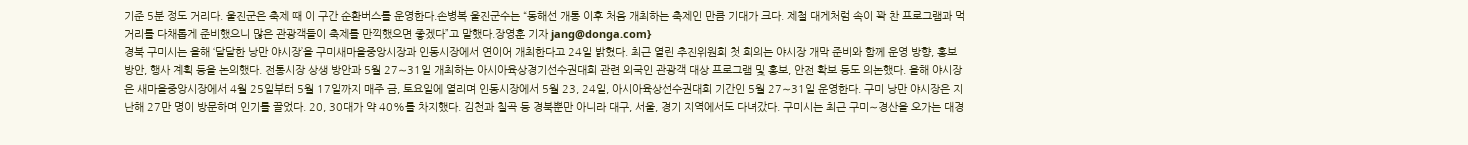기준 5분 정도 거리다. 울진군은 축제 때 이 구간 순환버스를 운영한다.손병복 울진군수는 “동해선 개통 이후 처음 개최하는 축제인 만큼 기대가 크다. 제철 대게처럼 속이 꽉 찬 프로그램과 먹거리를 다채롭게 준비했으니 많은 관광객들이 축제를 만끽했으면 좋겠다”고 말했다.장영훈 기자 jang@donga.com}
경북 구미시는 올해 ‘달달한 낭만 야시장’을 구미새마을중앙시장과 인동시장에서 연이어 개최한다고 24일 밝혔다. 최근 열린 추진위원회 첫 회의는 야시장 개막 준비와 함께 운영 방향, 홍보 방안, 행사 계획 등을 논의했다. 전통시장 상생 방안과 5월 27∼31일 개최하는 아시아육상경기선수권대회 관련 외국인 관광객 대상 프로그램 및 홍보, 안전 확보 등도 의논했다. 올해 야시장은 새마을중앙시장에서 4월 25일부터 5월 17일까지 매주 금, 토요일에 열리며 인동시장에서 5월 23, 24일, 아시아육상선수권대회 기간인 5월 27∼31일 운영한다. 구미 낭만 야시장은 지난해 27만 명이 방문하며 인기를 끌었다. 20, 30대가 약 40%를 차지했다. 김천과 칠곡 등 경북뿐만 아니라 대구, 서울, 경기 지역에서도 다녀갔다. 구미시는 최근 구미∼경산을 오가는 대경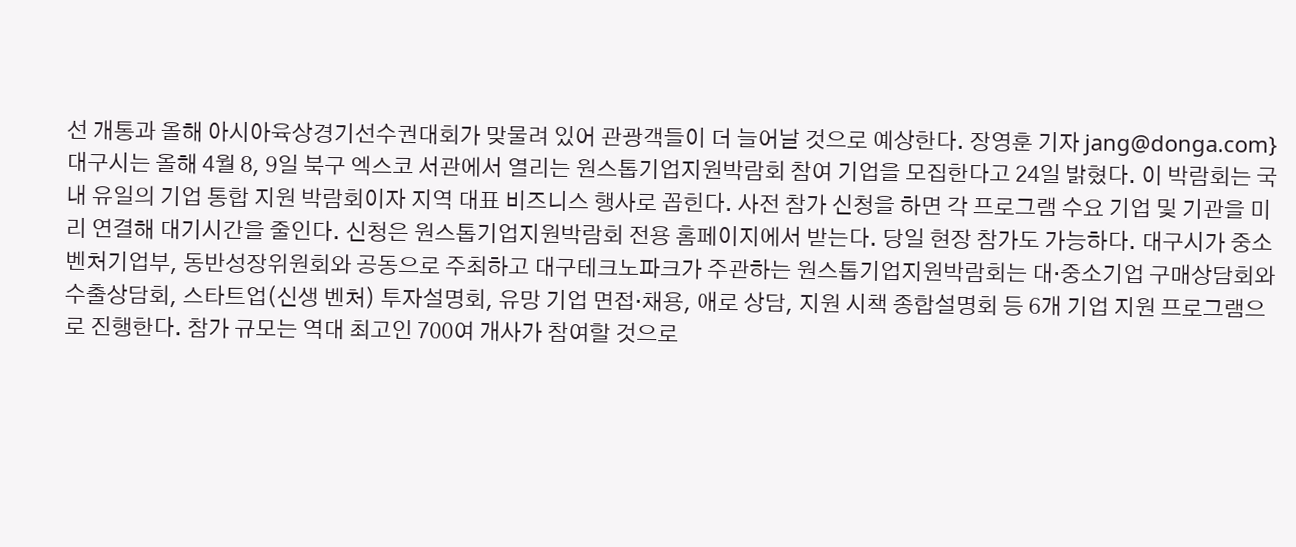선 개통과 올해 아시아육상경기선수권대회가 맞물려 있어 관광객들이 더 늘어날 것으로 예상한다. 장영훈 기자 jang@donga.com}
대구시는 올해 4월 8, 9일 북구 엑스코 서관에서 열리는 원스톱기업지원박람회 참여 기업을 모집한다고 24일 밝혔다. 이 박람회는 국내 유일의 기업 통합 지원 박람회이자 지역 대표 비즈니스 행사로 꼽힌다. 사전 참가 신청을 하면 각 프로그램 수요 기업 및 기관을 미리 연결해 대기시간을 줄인다. 신청은 원스톱기업지원박람회 전용 홈페이지에서 받는다. 당일 현장 참가도 가능하다. 대구시가 중소벤처기업부, 동반성장위원회와 공동으로 주최하고 대구테크노파크가 주관하는 원스톱기업지원박람회는 대·중소기업 구매상담회와 수출상담회, 스타트업(신생 벤처) 투자설명회, 유망 기업 면접·채용, 애로 상담, 지원 시책 종합설명회 등 6개 기업 지원 프로그램으로 진행한다. 참가 규모는 역대 최고인 700여 개사가 참여할 것으로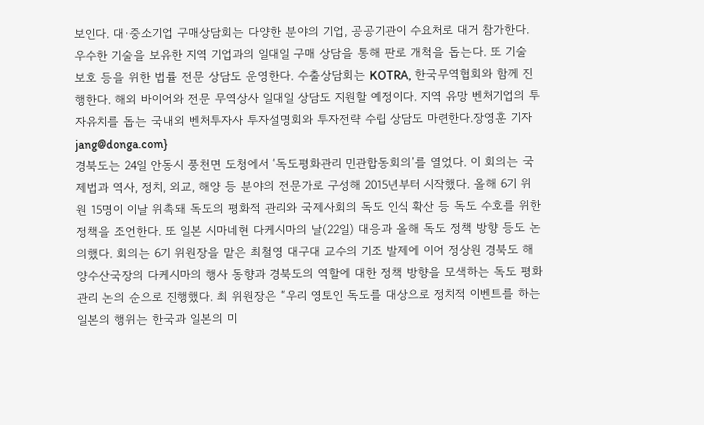보인다. 대·중소기업 구매상담회는 다양한 분야의 기업, 공공기관이 수요처로 대거 참가한다. 우수한 기술을 보유한 지역 기업과의 일대일 구매 상담을 통해 판로 개척을 돕는다. 또 기술 보호 등을 위한 법률 전문 상담도 운영한다. 수출상담회는 KOTRA, 한국무역협회와 함께 진행한다. 해외 바이어와 전문 무역상사 일대일 상담도 지원할 예정이다. 지역 유망 벤처기업의 투자유치를 돕는 국내외 벤처투자사 투자설명회와 투자전략 수립 상담도 마련한다.장영훈 기자 jang@donga.com}
경북도는 24일 안동시 풍천면 도청에서 ‘독도평화관리 민관합동회의’를 열었다. 이 회의는 국제법과 역사, 정치, 외교, 해양 등 분야의 전문가로 구성해 2015년부터 시작했다. 올해 6기 위원 15명이 이날 위촉돼 독도의 평화적 관리와 국제사회의 독도 인식 확산 등 독도 수호를 위한 정책을 조언한다. 또 일본 시마네현 다케시마의 날(22일) 대응과 올해 독도 정책 방향 등도 논의했다. 회의는 6기 위원장을 맡은 최철영 대구대 교수의 기조 발제에 이어 정상원 경북도 해양수산국장의 다케시마의 행사 동향과 경북도의 역할에 대한 정책 방향을 모색하는 독도 평화 관리 논의 순으로 진행했다. 최 위원장은 “우리 영토인 독도를 대상으로 정치적 이벤트를 하는 일본의 행위는 한국과 일본의 미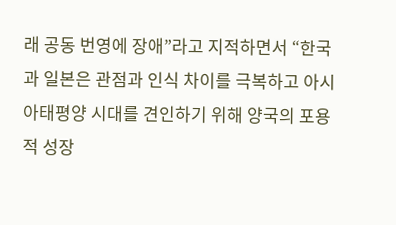래 공동 번영에 장애”라고 지적하면서 “한국과 일본은 관점과 인식 차이를 극복하고 아시아태평양 시대를 견인하기 위해 양국의 포용적 성장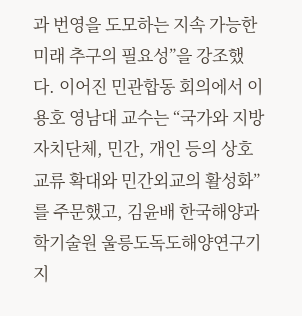과 번영을 도모하는 지속 가능한 미래 추구의 필요성”을 강조했다. 이어진 민관합동 회의에서 이용호 영남대 교수는 “국가와 지방자치단체, 민간, 개인 등의 상호 교류 확대와 민간외교의 활성화”를 주문했고, 김윤배 한국해양과학기술원 울릉도독도해양연구기지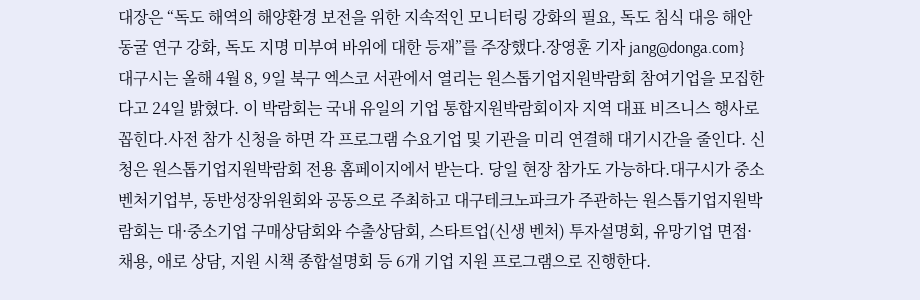대장은 “독도 해역의 해양환경 보전을 위한 지속적인 모니터링 강화의 필요, 독도 침식 대응 해안 동굴 연구 강화, 독도 지명 미부여 바위에 대한 등재”를 주장했다.장영훈 기자 jang@donga.com}
대구시는 올해 4월 8, 9일 북구 엑스코 서관에서 열리는 원스톱기업지원박람회 참여기업을 모집한다고 24일 밝혔다. 이 박람회는 국내 유일의 기업 통합지원박람회이자 지역 대표 비즈니스 행사로 꼽힌다.사전 참가 신청을 하면 각 프로그램 수요기업 및 기관을 미리 연결해 대기시간을 줄인다. 신청은 원스톱기업지원박람회 전용 홈페이지에서 받는다. 당일 현장 참가도 가능하다.대구시가 중소벤처기업부, 동반성장위원회와 공동으로 주최하고 대구테크노파크가 주관하는 원스톱기업지원박람회는 대·중소기업 구매상담회와 수출상담회, 스타트업(신생 벤처) 투자설명회, 유망기업 면접·채용, 애로 상담, 지원 시책 종합설명회 등 6개 기업 지원 프로그램으로 진행한다.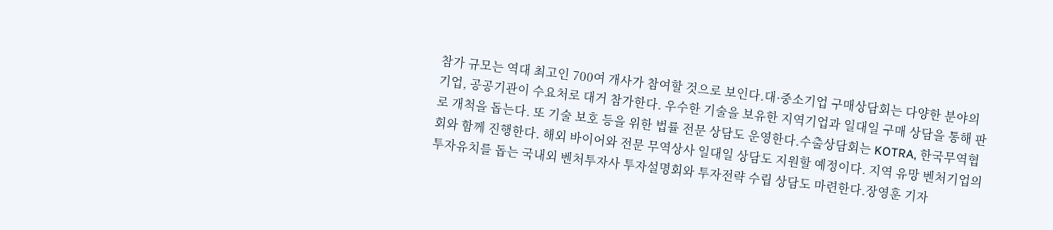참가 규모는 역대 최고인 700여 개사가 참여할 것으로 보인다.대·중소기업 구매상담회는 다양한 분야의 기업, 공공기관이 수요처로 대거 참가한다. 우수한 기술을 보유한 지역기업과 일대일 구매 상담을 통해 판로 개척을 돕는다. 또 기술 보호 등을 위한 법률 전문 상담도 운영한다.수출상담회는 KOTRA, 한국무역협회와 함께 진행한다. 해외 바이어와 전문 무역상사 일대일 상담도 지원할 예정이다. 지역 유망 벤처기업의 투자유치를 돕는 국내외 벤처투자사 투자설명회와 투자전략 수립 상담도 마련한다.장영훈 기자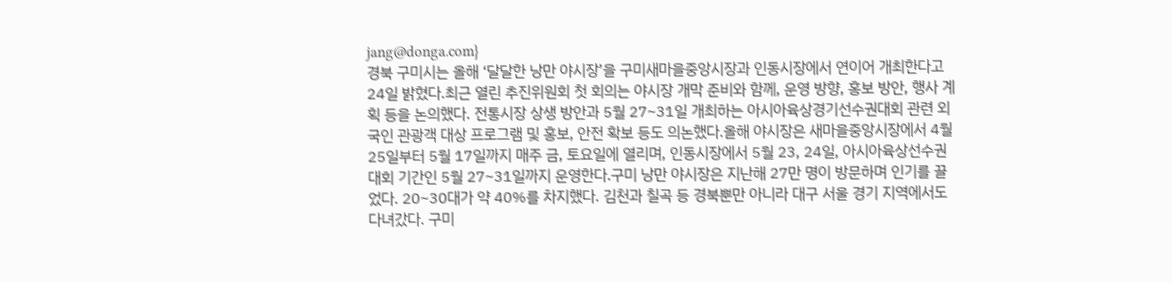jang@donga.com}
경북 구미시는 올해 ‘달달한 낭만 야시장’을 구미새마을중앙시장과 인동시장에서 연이어 개최한다고 24일 밝혔다.최근 열린 추진위원회 첫 회의는 야시장 개막 준비와 함께, 운영 방향, 홍보 방안, 행사 계획 등을 논의했다. 전통시장 상생 방안과 5월 27~31일 개최하는 아시아육상경기선수권대회 관련 외국인 관광객 대상 프로그램 및 홍보, 안전 확보 등도 의논했다.올해 야시장은 새마을중앙시장에서 4월 25일부터 5월 17일까지 매주 금, 토요일에 열리며, 인동시장에서 5월 23, 24일, 아시아육상선수권대회 기간인 5월 27~31일까지 운영한다.구미 낭만 야시장은 지난해 27만 명이 방문하며 인기를 끌었다. 20~30대가 약 40%를 차지했다. 김천과 칠곡 등 경북뿐만 아니라 대구 서울 경기 지역에서도 다녀갔다. 구미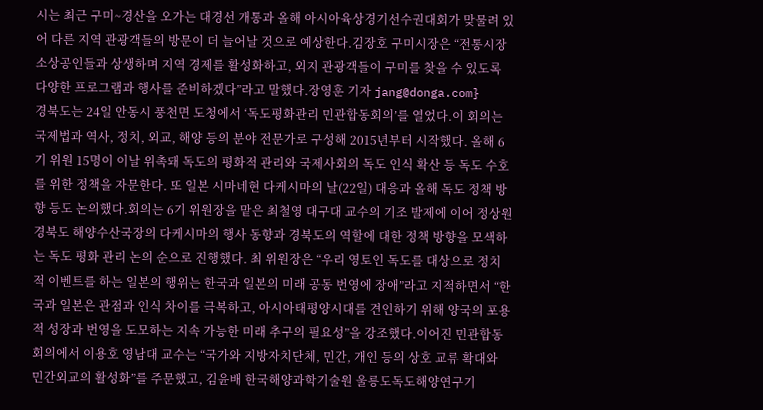시는 최근 구미~경산을 오가는 대경선 개통과 올해 아시아육상경기선수권대회가 맞물려 있어 다른 지역 관광객들의 방문이 더 늘어날 것으로 예상한다.김장호 구미시장은 “전통시장 소상공인들과 상생하며 지역 경제를 활성화하고, 외지 관광객들이 구미를 찾을 수 있도록 다양한 프로그램과 행사를 준비하겠다”라고 말했다.장영훈 기자 jang@donga.com}
경북도는 24일 안동시 풍천면 도청에서 ‘독도평화관리 민관합동회의’를 열었다.이 회의는 국제법과 역사, 정치, 외교, 해양 등의 분야 전문가로 구성해 2015년부터 시작했다. 올해 6기 위원 15명이 이날 위촉돼 독도의 평화적 관리와 국제사회의 독도 인식 확산 등 독도 수호를 위한 정책을 자문한다. 또 일본 시마네현 다케시마의 날(22일) 대응과 올해 독도 정책 방향 등도 논의했다.회의는 6기 위원장을 맡은 최철영 대구대 교수의 기조 발제에 이어 정상원 경북도 해양수산국장의 다케시마의 행사 동향과 경북도의 역할에 대한 정책 방향을 모색하는 독도 평화 관리 논의 순으로 진행했다. 최 위원장은 “우리 영토인 독도를 대상으로 정치적 이벤트를 하는 일본의 행위는 한국과 일본의 미래 공동 번영에 장애”라고 지적하면서 “한국과 일본은 관점과 인식 차이를 극복하고, 아시아태평양시대를 견인하기 위해 양국의 포용적 성장과 번영을 도모하는 지속 가능한 미래 추구의 필요성”을 강조했다.이어진 민관합동회의에서 이용호 영남대 교수는 “국가와 지방자치단체, 민간, 개인 등의 상호 교류 확대와 민간외교의 활성화”를 주문했고, 김윤배 한국해양과학기술원 울릉도독도해양연구기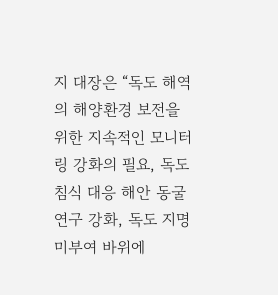지 대장은 “독도 해역의 해양환경 보전을 위한 지속적인 모니터링 강화의 필요, 독도 침식 대응 해안 동굴 연구 강화, 독도 지명 미부여 바위에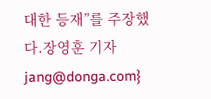대한 등재”를 주장했다.장영훈 기자 jang@donga.com}